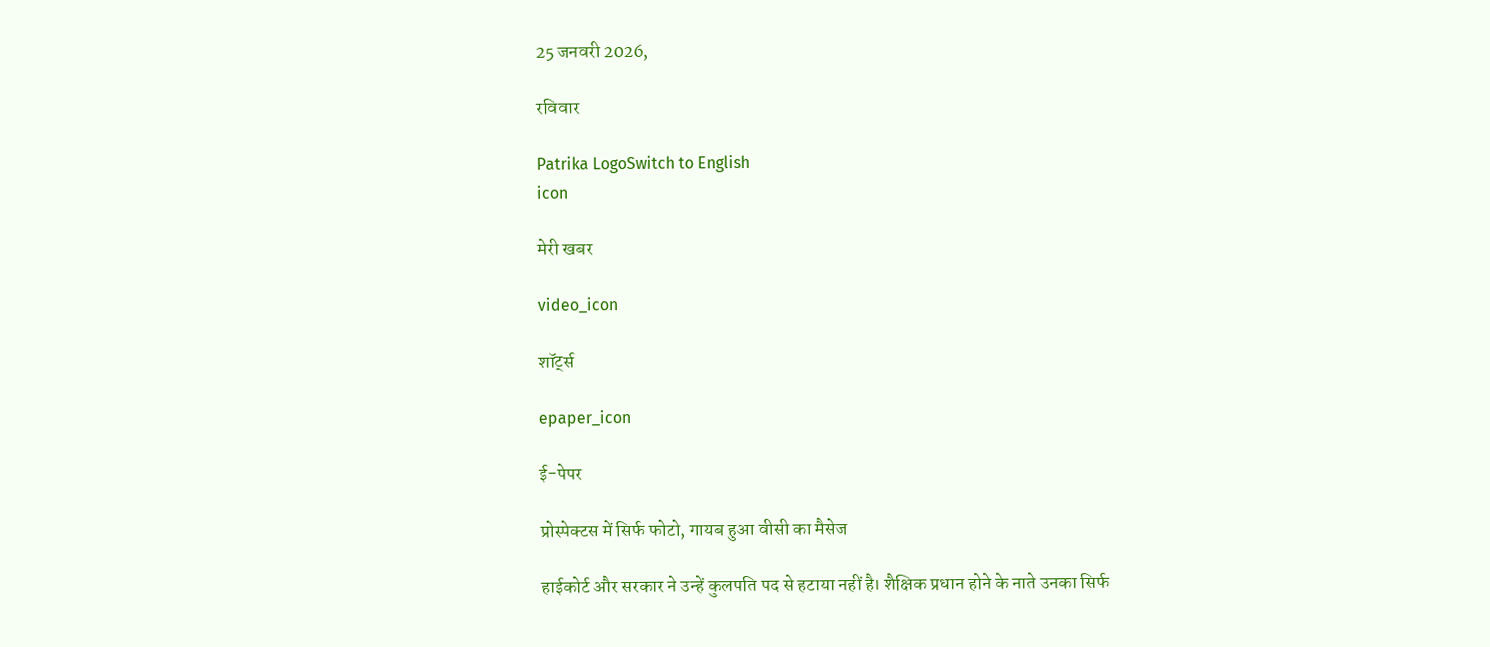25 जनवरी 2026,

रविवार

Patrika LogoSwitch to English
icon

मेरी खबर

video_icon

शॉर्ट्स

epaper_icon

ई-पेपर

प्रोस्पेक्टस में सिर्फ फोटो, गायब हुआ वीसी का मैसेज

हाईकोर्ट और सरकार ने उन्हें कुलपति पद से हटाया नहीं है। शैक्षिक प्रधान होने के नाते उनका सिर्फ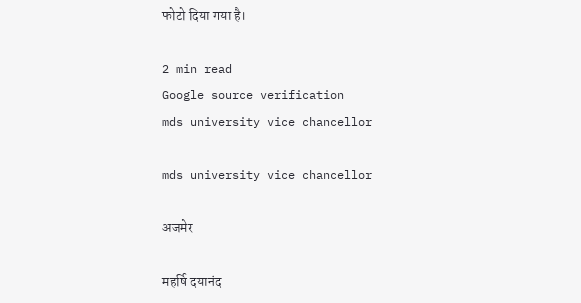फोटो दिया गया है।

2 min read
Google source verification
mds university vice chancellor

mds university vice chancellor

अजमेर

महर्षि दयानंद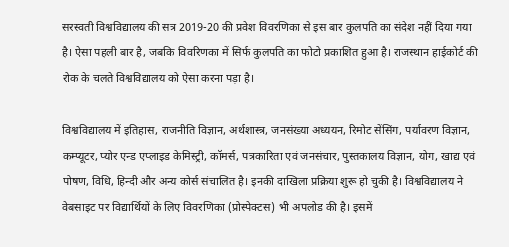सरस्वती विश्वविद्यालय की सत्र 2019-20 की प्रवेश विवरणिका से इस बार कुलपति का संदेश नहीं दिया गया है। ऐसा पहली बार है, जबकि विवरिणका में सिर्फ कुलपति का फोटो प्रकाशित हुआ है। राजस्थान हाईकोर्ट की रोक के चलते विश्वविद्यालय को ऐसा करना पड़ा है।

विश्वविद्यालय में इतिहास, राजनीति विज्ञान, अर्थशास्त्र, जनसंख्या अध्ययन, रिमोट सेंसिंग, पर्यावरण विज्ञान, कम्प्यूटर, प्योर एन्ड एप्लाइड केमिस्ट्री, कॉमर्स, पत्रकारिता एवं जनसंचार, पुस्तकालय विज्ञान, योग, खाद्य एवं पोषण, विधि, हिन्दी और अन्य कोर्स संचालित है। इनकी दाखिला प्रक्रिया शुरू हो चुकी है। विश्वविद्यालय ने वेबसाइट पर विद्यार्थियों के लिए विवरणिका (प्रोस्पेक्टस) भी अपलोड की है। इसमें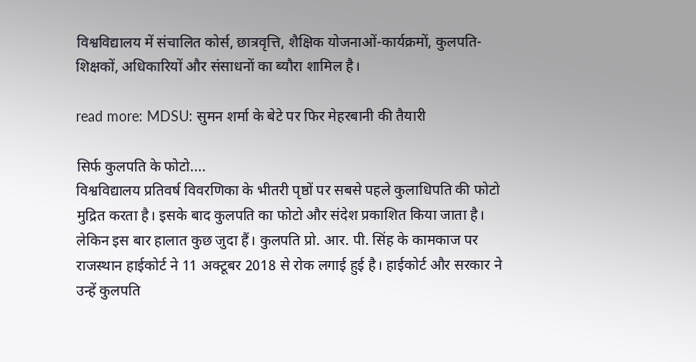विश्वविद्यालय में संचालित कोर्स, छात्रवृत्ति, शैक्षिक योजनाओं-कार्यक्रमों, कुलपति-शिक्षकों, अधिकारियों और संसाधनों का ब्यौरा शामिल है।

read more: MDSU: सुमन शर्मा के बेटे पर फिर मेहरबानी की तैयारी

सिर्फ कुलपति के फोटो....
विश्वविद्यालय प्रतिवर्ष विवरणिका के भीतरी पृष्ठों पर सबसे पहले कुलाधिपति की फोटो मुद्रित करता है। इसके बाद कुलपति का फोटो और संदेश प्रकाशित किया जाता है। लेकिन इस बार हालात कुछ जुदा हैं। कुलपति प्रो. आर. पी. सिंह के कामकाज पर राजस्थान हाईकोर्ट ने 11 अक्टूबर 2018 से रोक लगाई हुई है। हाईकोर्ट और सरकार ने उन्हें कुलपति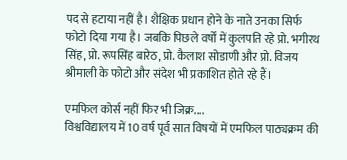पद से हटाया नहीं है। शैक्षिक प्रधान होने के नाते उनका सिर्फ फोटो दिया गया है। जबकि पिछले वर्षों में कुलपति रहे प्रो. भगीरथ सिंह, प्रो. रूपसिंह बारेठ, प्रो. कैलाश सोडाणी और प्रो. विजय श्रीमाली के फोटो और संदेश भी प्रकाशित होते रहे हैं।

एमफिल कोर्स नहीं फिर भी जिक्र....
विश्वविद्यालय में 10 वर्ष पूर्व सात विषयों में एमफिल पाठ्यक्रम की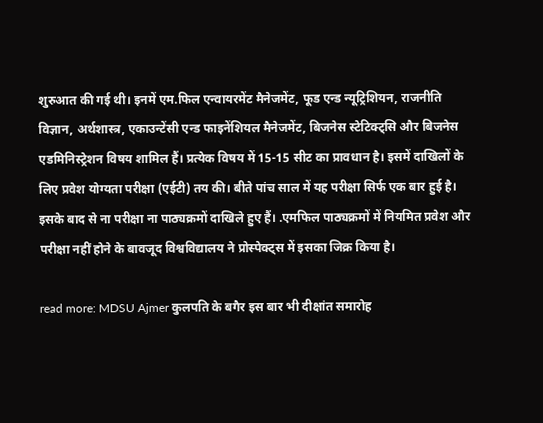शुरुआत की गई थी। इनमें एम.फिल एन्वायरमेंट मैनेजमेंट, फूड एन्ड न्यूट्रिशियन, राजनीति विज्ञान, अर्थशास्त्र, एकाउन्टेंसी एन्ड फाइनेंशियल मैनेजमेंट, बिजनेस स्टेटिक्ट्सि और बिजनेस एडमिनिस्ट्रेशन विषय शामिल हैं। प्रत्येक विषय में 15-15 सीट का प्रावधान है। इसमें दाखिलों के लिए प्रवेश योग्यता परीक्षा (एईटी) तय की। बीते पांच साल में यह परीक्षा सिर्फ एक बार हुई है। इसके बाद से ना परीक्षा ना पाठ्यक्रमों दाखिले हुए हैं। .एमफिल पाठ्यक्रमों में नियमित प्रवेश और परीक्षा नहीं होने के बावजूद विश्वविद्यालय ने प्रोस्पेक्ट्स में इसका जिक्र किया है।

read more: MDSU Ajmer कुलपति के बगैर इस बार भी दीक्षांत समारोह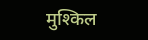मुश्किल